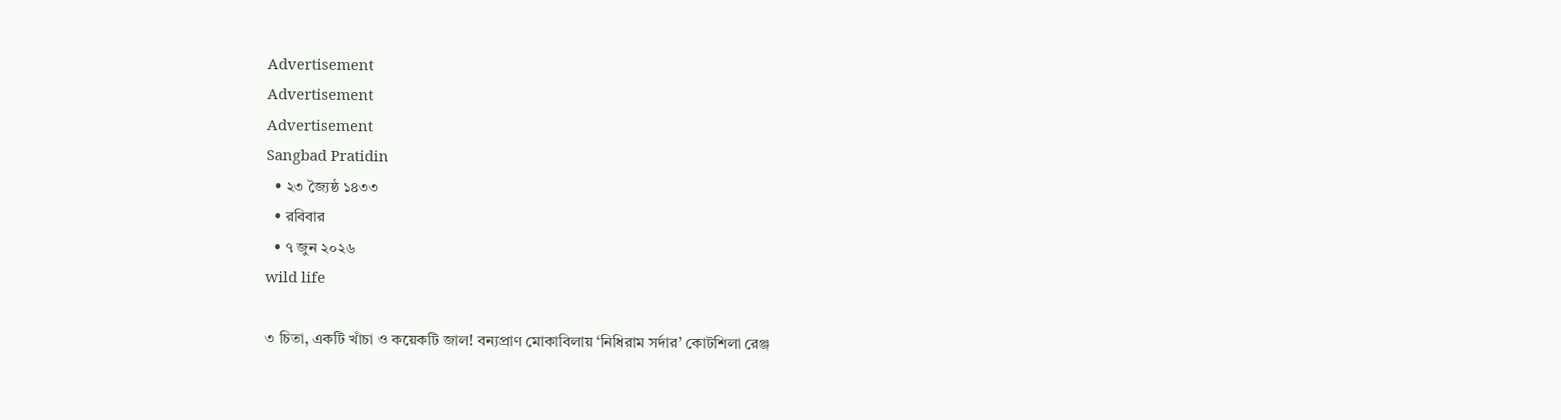Advertisement
Advertisement
Advertisement
Sangbad Pratidin
  • ২৩ জ্যৈষ্ঠ ১৪৩৩
  • রবিবার
  • ৭ জুন ২০২৬
wild life

৩ চিতা, একটি খাঁচা ও কয়েকটি জাল! বন্যপ্রাণ মোকাবিলায় ‘নিধিরাম সর্দার’ কোটশিলা রেঞ্জ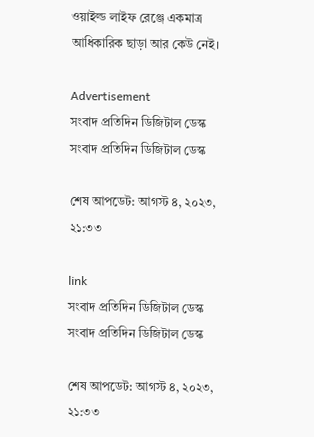ওয়াইল্ড লাইফ রেঞ্জে একমাত্র আধিকারিক ছাড়া আর কেউ নেই।

Advertisement
সংবাদ প্রতিদিন ডিজিটাল ডেস্ক
সংবাদ প্রতিদিন ডিজিটাল ডেস্ক

শেষ আপডেট: আগস্ট ৪, ২০২৩, ২১:৩৩

link
সংবাদ প্রতিদিন ডিজিটাল ডেস্ক
সংবাদ প্রতিদিন ডিজিটাল ডেস্ক

শেষ আপডেট: আগস্ট ৪, ২০২৩, ২১:৩৩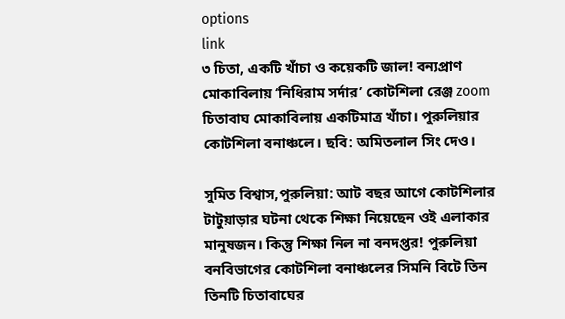options
link
৩ চিতা, একটি খাঁচা ও কয়েকটি জাল! বন্যপ্রাণ মোকাবিলায় ‘নিধিরাম সর্দার’ কোটশিলা রেঞ্জ zoom
চিতাবাঘ মোকাবিলায় একটিমাত্র খাঁচা। পুরুলিয়ার কোটশিলা বনাঞ্চলে। ছবি: অমিতলাল সিং দেও।

সুমিত বিশ্বাস,পুরুলিয়া: আট বছর আগে কোটশিলার টাটুয়াড়ার ঘটনা থেকে শিক্ষা নিয়েছেন ওই এলাকার মানুষজন। কিন্তু শিক্ষা নিল না বনদপ্তর! পুরুলিয়া বনবিভাগের কোটশিলা বনাঞ্চলের সিমনি বিটে তিন তিনটি চিতাবাঘের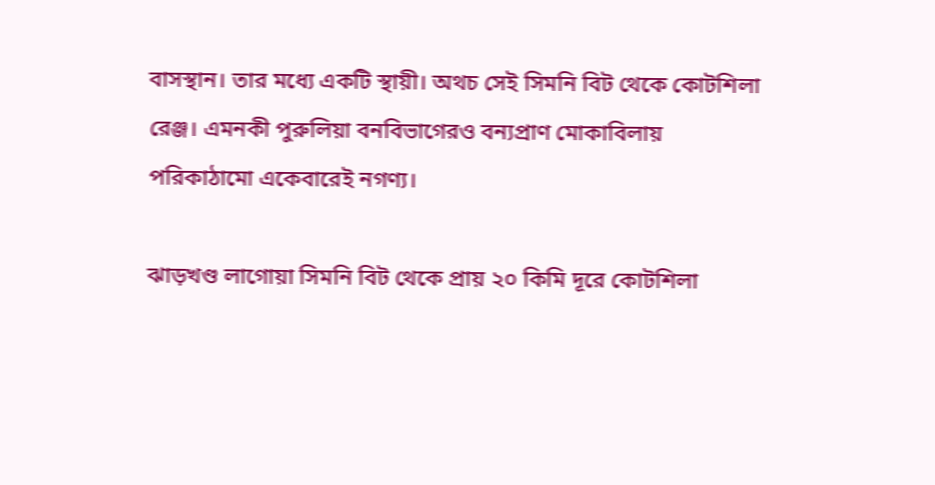বাসস্থান। তার মধ্যে একটি স্থায়ী। অথচ সেই সিমনি বিট থেকে কোটশিলা রেঞ্জ। এমনকী পুরুলিয়া বনবিভাগেরও বন্যপ্রাণ মোকাবিলায় পরিকাঠামো একেবারেই নগণ্য।

ঝাড়খণ্ড লাগোয়া সিমনি বিট থেকে প্রায় ২০ কিমি দূরে কোটশিলা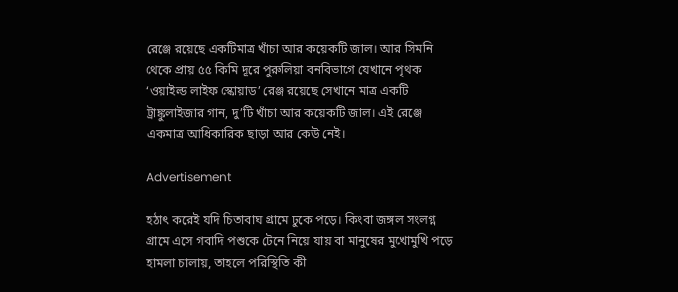রেঞ্জে রয়েছে একটিমাত্র খাঁচা আর কয়েকটি জাল। আর সিমনি থেকে প্রায় ৫৫ কিমি দূরে পুরুলিয়া বনবিভাগে যেখানে পৃথক ‘ওয়াইল্ড লাইফ স্কোয়াড’ রেঞ্জ রয়েছে সেখানে মাত্র একটি ট্রাঙ্কুলাইজার গান, দু’টি খাঁচা আর কয়েকটি জাল। এই রেঞ্জে একমাত্র আধিকারিক ছাড়া আর কেউ নেই।

Advertisement

হঠাৎ করেই যদি চিতাবাঘ গ্রামে ঢুকে পড়ে। কিংবা জঙ্গল সংলগ্ন গ্রামে এসে গবাদি পশুকে টেনে নিয়ে যায় বা মানুষের মুখোমুখি পড়ে হামলা চালায়, তাহলে পরিস্থিতি কী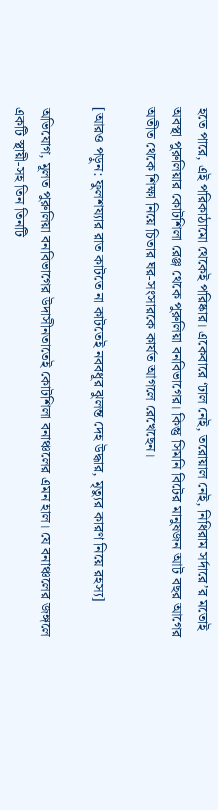হতে পারে, এই পরিকাঠামো থেকেই পরিষ্কার। একেবারে ‘ঢাল নেই, তরোয়াল নেই, নিধিরাম সর্দারে’র মতোই অবস্থা পুরুলিয়ার কোটশিলা রেঞ্জ থেকে পুরুলিয়া বনবিভাগের। কিন্তু সিমনি বিটের মানুষজন আট বছর আগের অতীত থেকে শিক্ষা নিয়ে চিতার ঘর-সংসারকে কার্যত আগলে রেখেছেন।

[আরও পড়ুন: ফুলশয্যার রাত কাটতে না কাটতেই নববধূর ঝুলন্ত দেহ উদ্ধার, মৃত্যুর কারণ নিয়ে রহস্য]

অভিযোগ, মূলত পুরুলিয়া বনবিভাগের উদাসীনতাতেই কোটশিলা বনাঞ্চলের এমন হাল। যে বনাঞ্চলের জঙ্গলে একটি স্থায়ী-সহ তিন তিনটি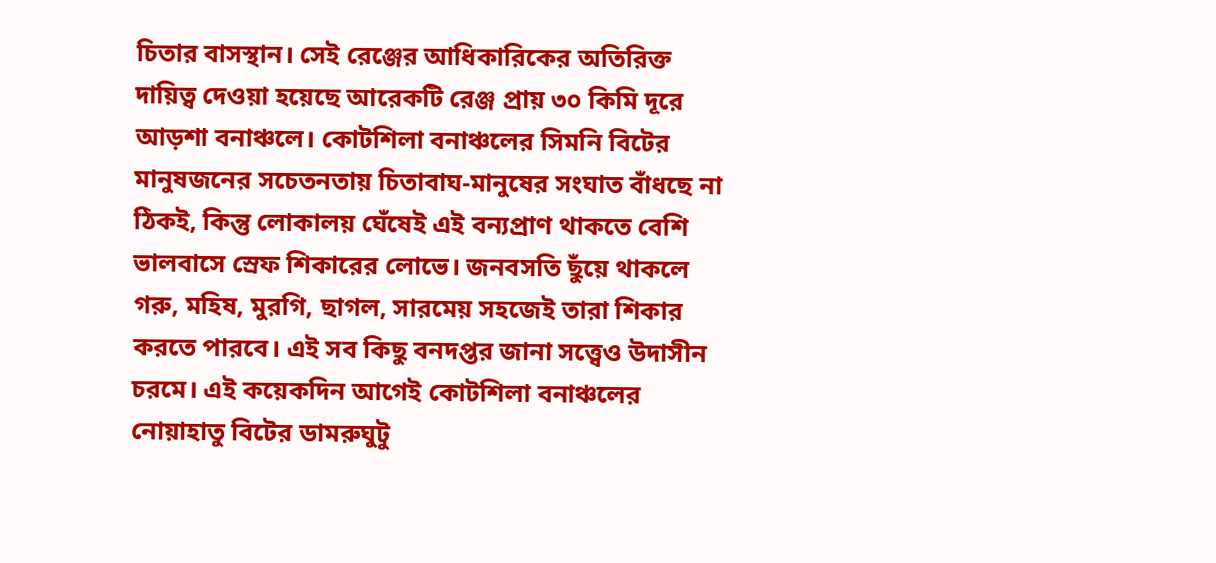চিতার বাসস্থান। সেই রেঞ্জের আধিকারিকের অতিরিক্ত দায়িত্ব দেওয়া হয়েছে আরেকটি রেঞ্জ প্রায় ৩০ কিমি দূরে আড়শা বনাঞ্চলে। কোটশিলা বনাঞ্চলের সিমনি বিটের মানুষজনের সচেতনতায় চিতাবাঘ-মানুষের সংঘাত বাঁধছে না ঠিকই, কিন্তু লোকালয় ঘেঁষেই এই বন্যপ্রাণ থাকতে বেশি ভালবাসে স্রেফ শিকারের লোভে। জনবসতি ছুঁয়ে থাকলে গরু, মহিষ, মুরগি, ছাগল, সারমেয় সহজেই তারা শিকার করতে পারবে। এই সব কিছু বনদপ্তর জানা সত্ত্বেও উদাসীন চরমে। এই কয়েকদিন আগেই কোটশিলা বনাঞ্চলের নোয়াহাতু বিটের ডামরুঘুটু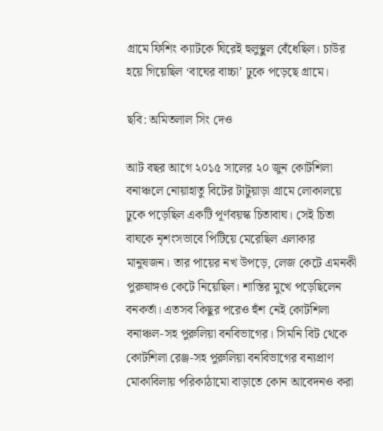গ্রামে ফিশিং ক্যাটকে ঘিরেই হুলুস্থুল বেঁধেছিল। চাউর হয়ে গিয়েছিল ‘বাঘের বাচ্চা’ ঢুকে পড়েছে গ্রামে।

ছবি: অমিতলাল সিং দেও

আট বছর আগে ২০১৫ সালের ২০ জুন কোটশিলা বনাঞ্চলে নোয়াহাতু বিটের টাটুয়াড়া গ্রামে লোকালয়ে ঢুকে পড়েছিল একটি পূর্ণবয়স্ক চিতাবাঘ। সেই চিতা বাঘকে নৃশংসভাবে পিটিয়ে মেরেছিল এলাকার মানুষজন। তার পায়ের নখ উপড়ে, লেজ কেটে এমনকী পুরুষাঙ্গও কেটে নিয়েছিল। শাস্তির মুখে পড়েছিলেন বনকর্তা। এতসব কিছুর পরেও হুঁশ নেই কোটশিলা বনাঞ্চল-সহ পুরুলিয়া বনবিভাগের। সিমনি বিট থেকে কোটশিলা রেঞ্জ-সহ পুরুলিয়া বনবিভাগের বন্যপ্রাণ মোকাবিলায় পরিকাঠামো বাড়াতে কোন আবেদনও করা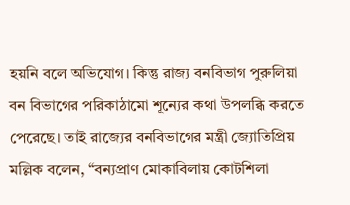হয়নি বলে অভিযোগ। কিন্তু রাজ্য বনবিভাগ পুরুলিয়া বন বিভাগের পরিকাঠামো শূন্যের কথা উপলব্ধি করতে পেরেছে। তাই রাজ্যের বনবিভাগের মন্ত্রী জ্যোতিপ্রিয় মল্লিক বলেন, “বন্যপ্রাণ মোকাবিলায় কোটশিলা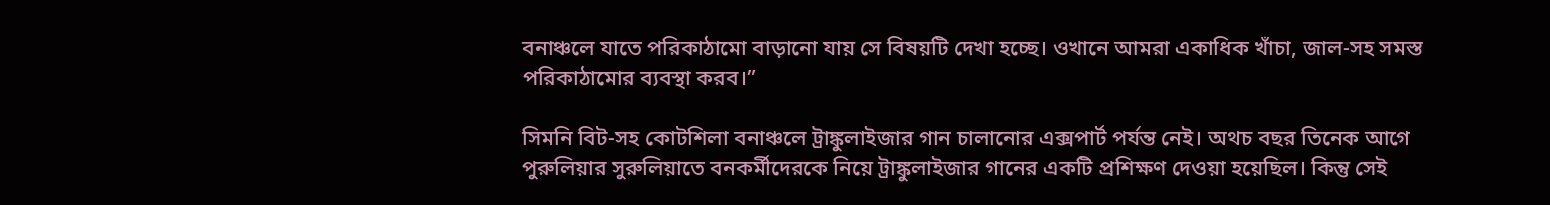বনাঞ্চলে যাতে পরিকাঠামো বাড়ানো যায় সে বিষয়টি দেখা হচ্ছে। ওখানে আমরা একাধিক খাঁচা, জাল-সহ সমস্ত পরিকাঠামোর ব্যবস্থা করব।”

সিমনি বিট-সহ কোটশিলা বনাঞ্চলে ট্রাঙ্কুলাইজার গান চালানোর এক্সপার্ট পর্যন্ত নেই। অথচ বছর তিনেক আগে পুরুলিয়ার সুরুলিয়াতে বনকর্মীদেরকে নিয়ে ট্রাঙ্কুলাইজার গানের একটি প্রশিক্ষণ দেওয়া হয়েছিল। কিন্তু সেই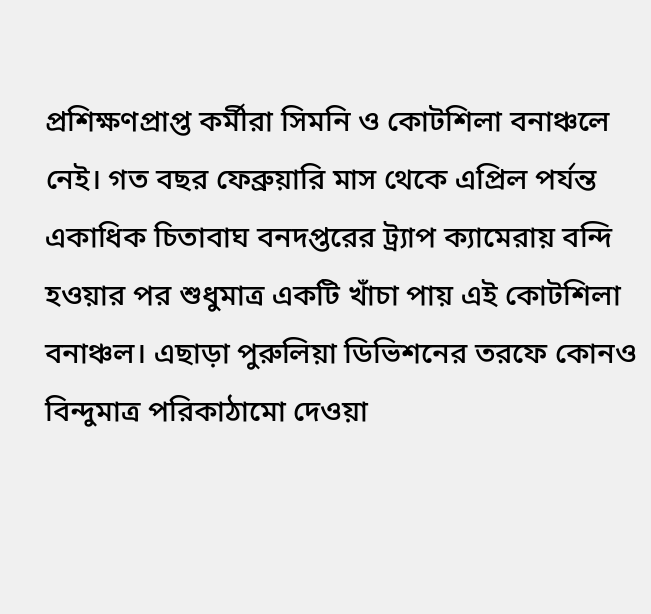প্রশিক্ষণপ্রাপ্ত কর্মীরা সিমনি ও কোটশিলা বনাঞ্চলে নেই। গত বছর ফেব্রুয়ারি মাস থেকে এপ্রিল পর্যন্ত একাধিক চিতাবাঘ বনদপ্তরের ট্র্যাপ ক্যামেরায় বন্দি হওয়ার পর শুধুমাত্র একটি খাঁচা পায় এই কোটশিলা বনাঞ্চল। এছাড়া পুরুলিয়া ডিভিশনের তরফে কোনও বিন্দুমাত্র পরিকাঠামো দেওয়া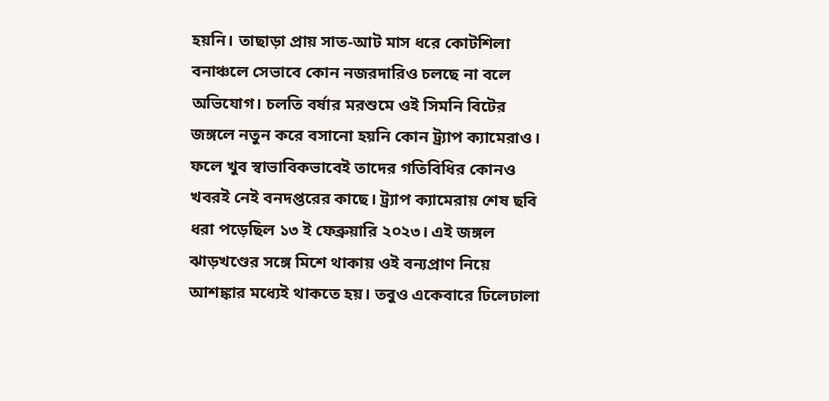হয়নি। তাছাড়া প্রায় সাত-আট মাস ধরে কোটশিলা বনাঞ্চলে সেভাবে কোন নজরদারিও চলছে না বলে অভিযোগ। চলতি বর্ষার মরশুমে ওই সিমনি বিটের জঙ্গলে নতুন করে বসানো হয়নি কোন ট্র্যাপ ক্যামেরাও। ফলে খুব স্বাভাবিকভাবেই তাদের গতিবিধির কোনও খবরই নেই বনদপ্তরের কাছে। ট্র্যাপ ক্যামেরায় শেষ ছবি ধরা পড়েছিল ১৩ ই ফেব্রুয়ারি ২০২৩। এই জঙ্গল ঝাড়খণ্ডের সঙ্গে মিশে থাকায় ওই বন্যপ্রাণ নিয়ে আশঙ্কার মধ্যেই থাকতে হয়। তবুও একেবারে ঢিলেঢালা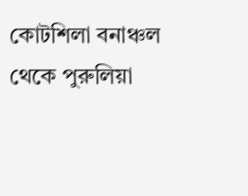কোটশিলা বনাঞ্চল থেকে পুরুলিয়া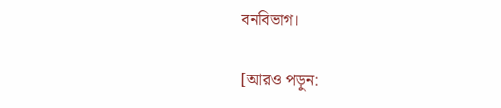বনবিভাগ।

[আরও পড়ুন: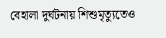বেহালা দুর্ঘটনায় শিশুমৃত্যুতেও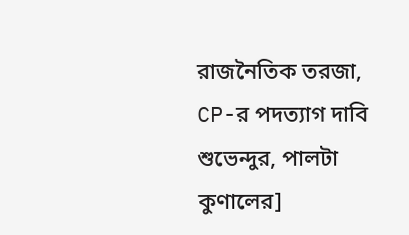রাজনৈতিক তরজা, CP-র পদত্যাগ দাবি শুভেন্দুর, পালটা কুণালের]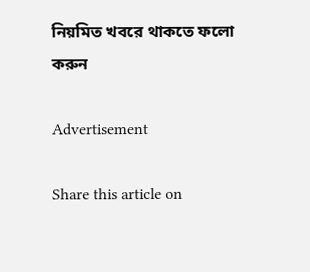নিয়মিত খবরে থাকতে ফলো করুন

Advertisement

Share this article on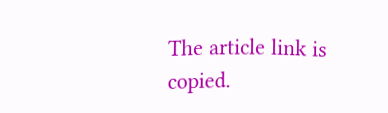The article link is copied.